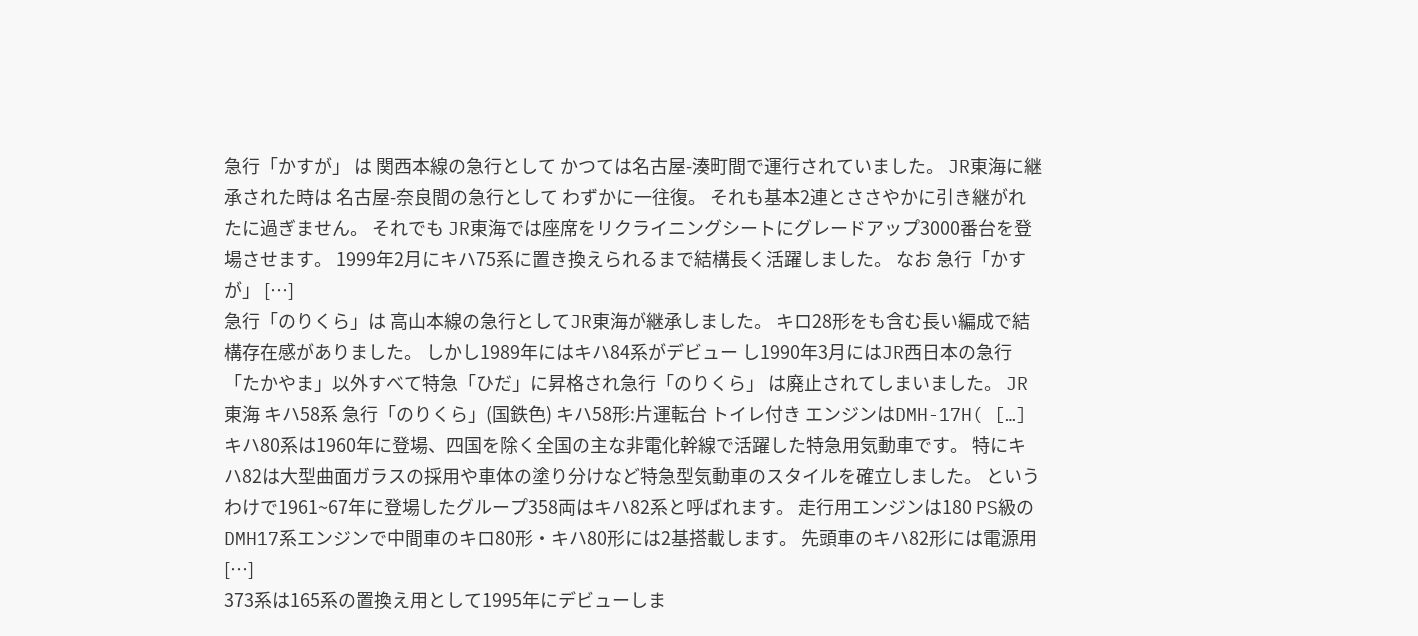急行「かすが」 は 関西本線の急行として かつては名古屋-湊町間で運行されていました。 JR東海に継承された時は 名古屋-奈良間の急行として わずかに一往復。 それも基本2連とささやかに引き継がれたに過ぎません。 それでも JR東海では座席をリクライニングシートにグレードアップ3000番台を登場させます。 1999年2月にキハ75系に置き換えられるまで結構長く活躍しました。 なお 急行「かすが」 […]
急行「のりくら」は 高山本線の急行としてJR東海が継承しました。 キロ28形をも含む長い編成で結構存在感がありました。 しかし1989年にはキハ84系がデビュー し1990年3月にはJR西日本の急行「たかやま」以外すべて特急「ひだ」に昇格され急行「のりくら」 は廃止されてしまいました。 JR東海 キハ58系 急行「のりくら」(国鉄色) キハ58形:片運転台 トイレ付き エンジンはDMH-17H( […]
キハ80系は1960年に登場、四国を除く全国の主な非電化幹線で活躍した特急用気動車です。 特にキハ82は大型曲面ガラスの採用や車体の塗り分けなど特急型気動車のスタイルを確立しました。 というわけで1961~67年に登場したグループ358両はキハ82系と呼ばれます。 走行用エンジンは180 PS級のDMH17系エンジンで中間車のキロ80形・キハ80形には2基搭載します。 先頭車のキハ82形には電源用 […]
373系は165系の置換え用として1995年にデビューしま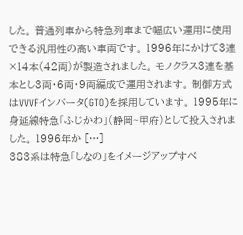した。 普通列車から特急列車まで幅広い運用に使用できる汎用性の高い車両です。 1996年にかけて3連×14本(42両)が製造されました。 モノクラス3連を基本とし3両・6両・9両編成で運用されます。 制御方式はVVVFインバータ(GTO)を採用しています。 1995年に身延線特急「ふじかわ」(静岡~甲府)として投入されました。 1996年か […]
383系は特急「しなの」をイメージアップすべ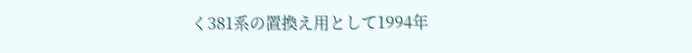く381系の置換え用として1994年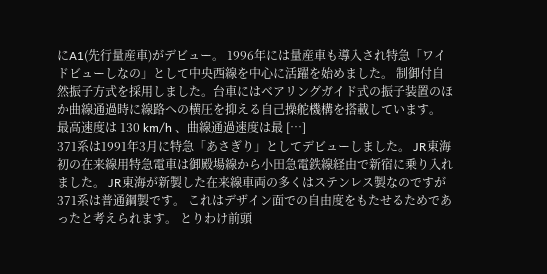にA1(先行量産車)がデビュー。 1996年には量産車も導入され特急「ワイドビューしなの」として中央西線を中心に活躍を始めました。 制御付自然振子方式を採用しました。台車にはベアリングガイド式の振子装置のほか曲線通過時に線路への横圧を抑える自己操舵機構を搭載しています。 最高速度は 130 km/h 、曲線通過速度は最 […]
371系は1991年3月に特急「あさぎり」としてデビューしました。 JR東海初の在来線用特急電車は御殿場線から小田急電鉄線経由で新宿に乗り入れました。 JR東海が新製した在来線車両の多くはステンレス製なのですが 371系は普通鋼製です。 これはデザイン面での自由度をもたせるためであったと考えられます。 とりわけ前頭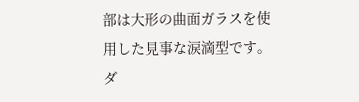部は大形の曲面ガラスを使用した見事な涙滴型です。 ダ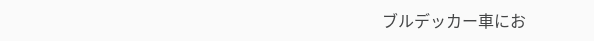ブルデッカー車にお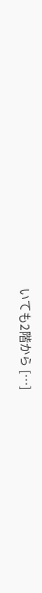いても2階から […]